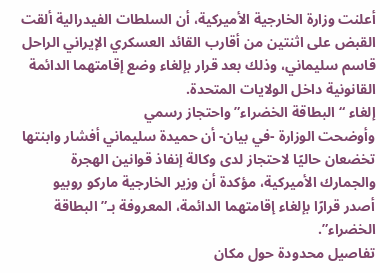أعلنت وزارة الخارجية الأميركية، أن السلطات الفيدرالية ألقت القبض على اثنتين من أقارب القائد العسكري الإيراني الراحل قاسم سليماني، وذلك بعد قرار بإلغاء وضع إقامتهما الدائمة القانونية داخل الولايات المتحدة.
إلغاء “البطاقة الخضراء” واحتجاز رسمي
وأوضحت الوزارة -في بيان- أن حميدة سليماني أفشار وابنتها تخضعان حاليًا لاحتجاز لدى وكالة إنفاذ قوانين الهجرة والجمارك الأميركية، مؤكدة أن وزير الخارجية ماركو روبيو أصدر قرارًا بإلغاء إقامتهما الدائمة، المعروفة بـ”البطاقة الخضراء”.
تفاصيل محدودة حول مكان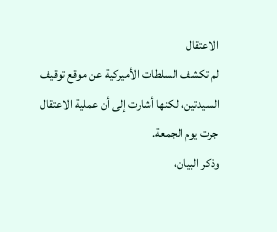الاعتقال
لم تكشف السلطات الأميركية عن موقع توقيف السيدتين، لكنها أشارت إلى أن عملية الاعتقال جرت يوم الجمعة.
وذكر البيان،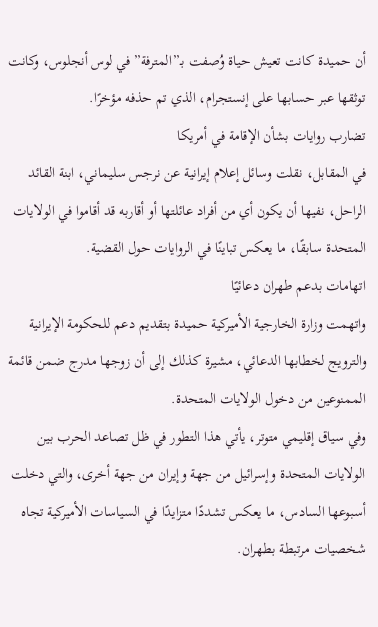أن حميدة كانت تعيش حياة وُصفت بـ”المترفة” في لوس أنجلوس، وكانت توثقها عبر حسابها على إنستجرام، الذي تم حذفه مؤخرًا.
تضارب روايات بشأن الإقامة في أمريكا
في المقابل، نقلت وسائل إعلام إيرانية عن نرجس سليماني، ابنة القائد الراحل، نفيها أن يكون أي من أفراد عائلتها أو أقاربه قد أقاموا في الولايات المتحدة سابقًا، ما يعكس تباينًا في الروايات حول القضية.
اتهامات بدعم طهران دعائيًا
واتهمت وزارة الخارجية الأميركية حميدة بتقديم دعم للحكومة الإيرانية والترويج لخطابها الدعائي، مشيرة كذلك إلى أن زوجها مدرج ضمن قائمة الممنوعين من دخول الولايات المتحدة.
وفي سياق إقليمي متوتر، يأتي هذا التطور في ظل تصاعد الحرب بين الولايات المتحدة وإسرائيل من جهة وإيران من جهة أخرى، والتي دخلت أسبوعها السادس، ما يعكس تشددًا متزايدًا في السياسات الأميركية تجاه شخصيات مرتبطة بطهران.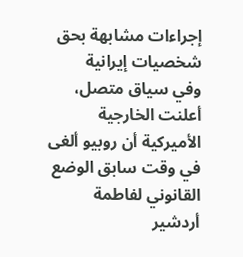إجراءات مشابهة بحق شخصيات إيرانية
وفي سياق متصل، أعلنت الخارجية الأميركية أن روبيو ألغى في وقت سابق الوضع القانوني لفاطمة أردشير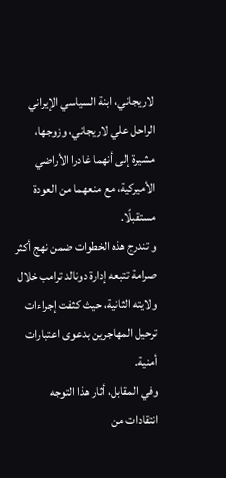لاريجاني، ابنة السياسي الإيراني الراحل علي لاريجاني، وزوجها، مشيرة إلى أنهما غادرا الأراضي الأميركية، مع منعهما من العودة مستقبلًا.
و تندرج هذه الخطوات ضمن نهج أكثر صرامة تتبعه إدارة دونالد ترامب خلال ولايته الثانية، حيث كثفت إجراءات ترحيل المهاجرين بدعوى اعتبارات أمنية.
وفي المقابل، أثار هذا التوجه انتقادات من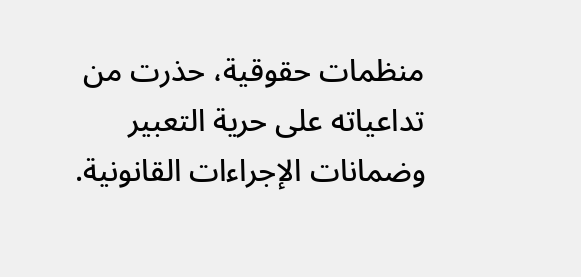منظمات حقوقية، حذرت من تداعياته على حرية التعبير وضمانات الإجراءات القانونية.